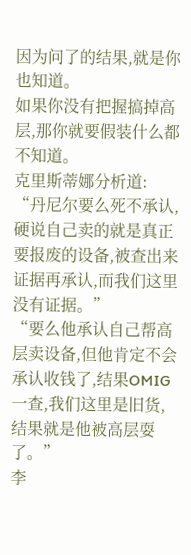因为问了的结果,就是你也知道。
如果你没有把握搞掉高层,那你就要假装什么都不知道。
克里斯蒂娜分析道:
“丹尼尔要么死不承认,硬说自己卖的就是真正要报废的设备,被查出来证据再承认,而我们这里没有证据。”
“要么他承认自己帮高层卖设备,但他肯定不会承认收钱了,结果OMIG一查,我们这里是旧货,结果就是他被高层耍了。”
李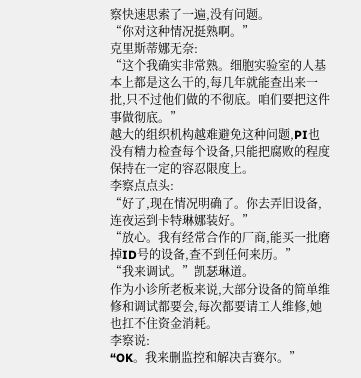察快速思索了一遍,没有问题。
“你对这种情况挺熟啊。”
克里斯蒂娜无奈:
“这个我确实非常熟。细胞实验室的人基本上都是这么干的,每几年就能查出来一批,只不过他们做的不彻底。咱们要把这件事做彻底。”
越大的组织机构越难避免这种问题,PI也没有精力检查每个设备,只能把腐败的程度保持在一定的容忍限度上。
李察点点头:
“好了,现在情况明确了。你去弄旧设备,连夜运到卡特琳娜装好。”
“放心。我有经常合作的厂商,能买一批磨掉ID号的设备,查不到任何来历。”
“我来调试。”凯瑟琳道。
作为小诊所老板来说,大部分设备的简单维修和调试都要会,每次都要请工人维修,她也扛不住资金消耗。
李察说:
“OK。我来删监控和解决吉赛尔。”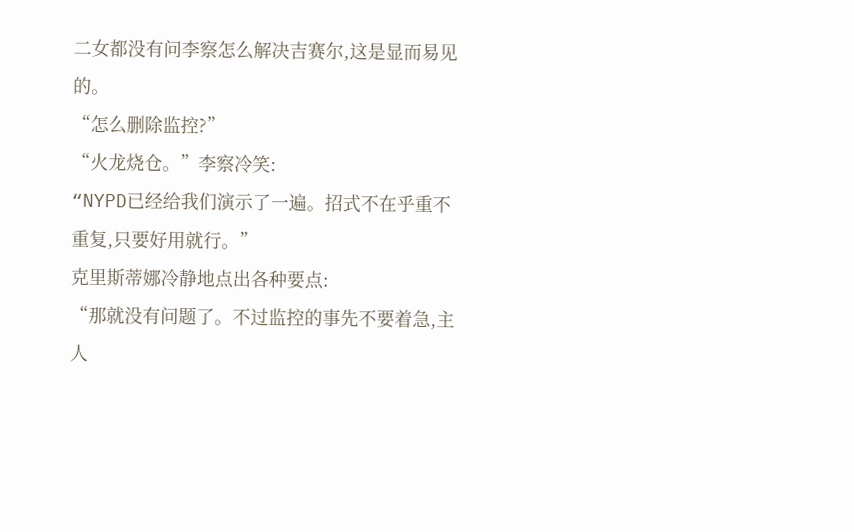二女都没有问李察怎么解决吉赛尔,这是显而易见的。
“怎么删除监控?”
“火龙烧仓。”李察冷笑:
“NYPD已经给我们演示了一遍。招式不在乎重不重复,只要好用就行。”
克里斯蒂娜冷静地点出各种要点:
“那就没有问题了。不过监控的事先不要着急,主人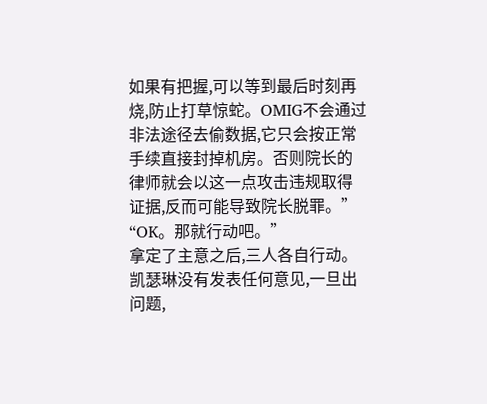如果有把握,可以等到最后时刻再烧,防止打草惊蛇。OMIG不会通过非法途径去偷数据,它只会按正常手续直接封掉机房。否则院长的律师就会以这一点攻击违规取得证据,反而可能导致院长脱罪。”
“OK。那就行动吧。”
拿定了主意之后,三人各自行动。
凯瑟琳没有发表任何意见,一旦出问题,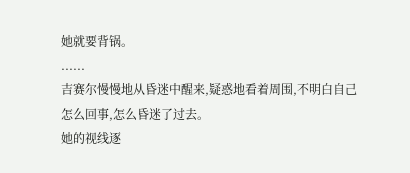她就要背锅。
......
吉赛尔慢慢地从昏迷中醒来,疑惑地看着周围,不明白自己怎么回事,怎么昏迷了过去。
她的视线逐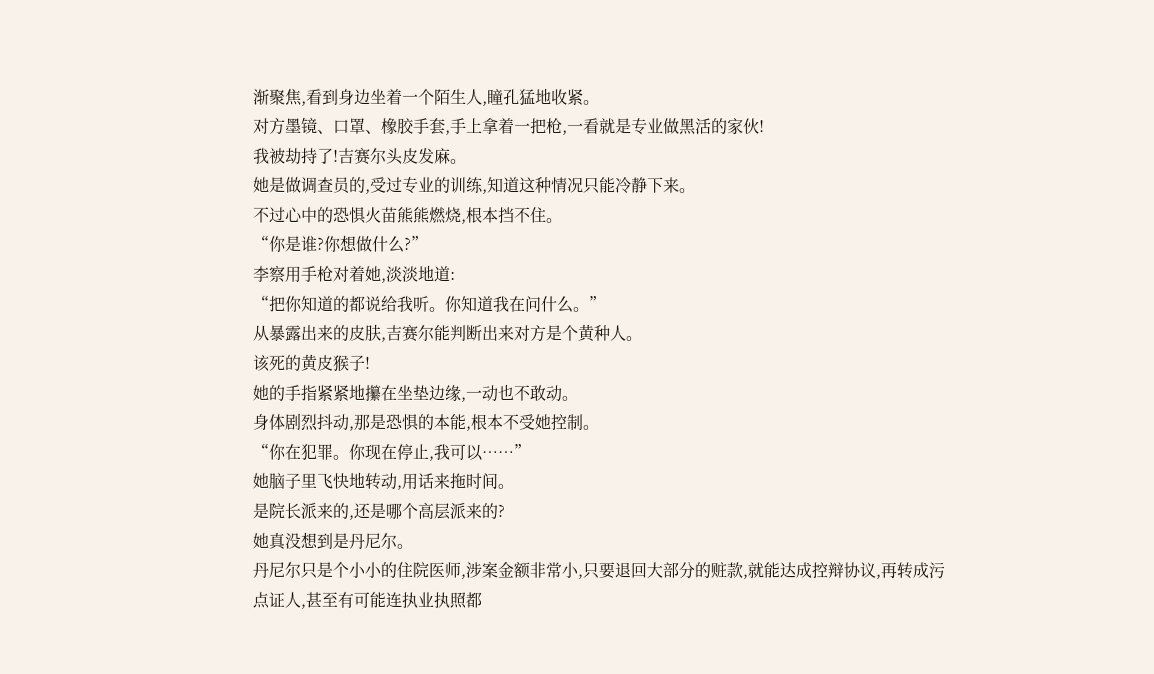渐聚焦,看到身边坐着一个陌生人,瞳孔猛地收紧。
对方墨镜、口罩、橡胶手套,手上拿着一把枪,一看就是专业做黑活的家伙!
我被劫持了!吉赛尔头皮发麻。
她是做调查员的,受过专业的训练,知道这种情况只能冷静下来。
不过心中的恐惧火苗熊熊燃烧,根本挡不住。
“你是谁?你想做什么?”
李察用手枪对着她,淡淡地道:
“把你知道的都说给我听。你知道我在问什么。”
从暴露出来的皮肤,吉赛尔能判断出来对方是个黄种人。
该死的黄皮猴子!
她的手指紧紧地攥在坐垫边缘,一动也不敢动。
身体剧烈抖动,那是恐惧的本能,根本不受她控制。
“你在犯罪。你现在停止,我可以……”
她脑子里飞快地转动,用话来拖时间。
是院长派来的,还是哪个高层派来的?
她真没想到是丹尼尔。
丹尼尔只是个小小的住院医师,涉案金额非常小,只要退回大部分的赃款,就能达成控辩协议,再转成污点证人,甚至有可能连执业执照都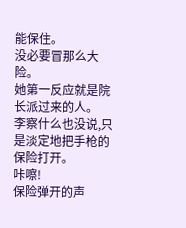能保住。
没必要冒那么大险。
她第一反应就是院长派过来的人。
李察什么也没说,只是淡定地把手枪的保险打开。
咔嚓!
保险弹开的声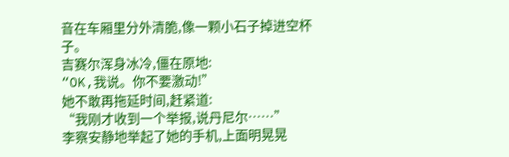音在车厢里分外清脆,像一颗小石子掉进空杯子。
吉赛尔浑身冰冷,僵在原地:
“OK,我说。你不要激动!”
她不敢再拖延时间,赶紧道:
“我刚才收到一个举报,说丹尼尔……”
李察安静地举起了她的手机,上面明晃晃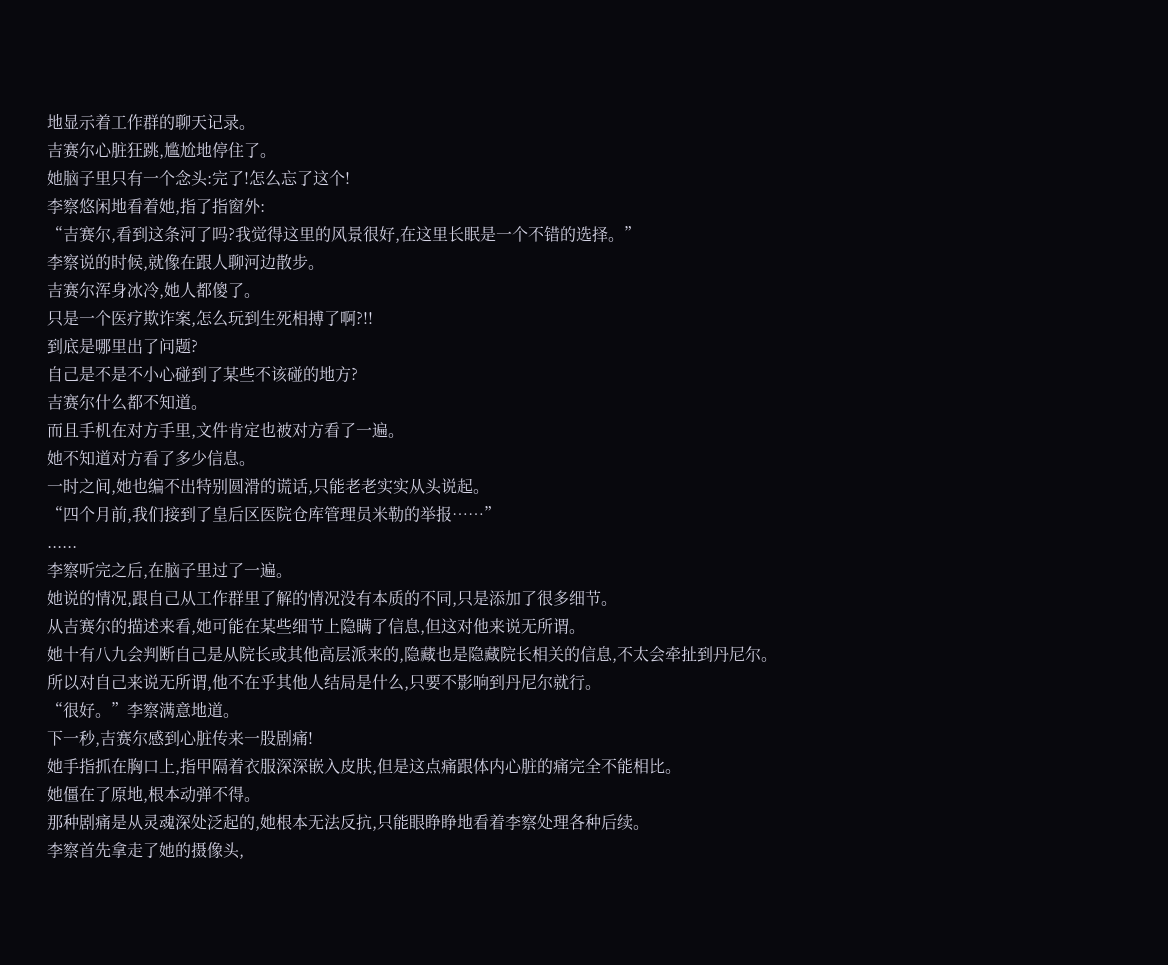地显示着工作群的聊天记录。
吉赛尔心脏狂跳,尴尬地停住了。
她脑子里只有一个念头:完了!怎么忘了这个!
李察悠闲地看着她,指了指窗外:
“吉赛尔,看到这条河了吗?我觉得这里的风景很好,在这里长眠是一个不错的选择。”
李察说的时候,就像在跟人聊河边散步。
吉赛尔浑身冰冷,她人都傻了。
只是一个医疗欺诈案,怎么玩到生死相搏了啊?!!
到底是哪里出了问题?
自己是不是不小心碰到了某些不该碰的地方?
吉赛尔什么都不知道。
而且手机在对方手里,文件肯定也被对方看了一遍。
她不知道对方看了多少信息。
一时之间,她也编不出特别圆滑的谎话,只能老老实实从头说起。
“四个月前,我们接到了皇后区医院仓库管理员米勒的举报……”
......
李察听完之后,在脑子里过了一遍。
她说的情况,跟自己从工作群里了解的情况没有本质的不同,只是添加了很多细节。
从吉赛尔的描述来看,她可能在某些细节上隐瞒了信息,但这对他来说无所谓。
她十有八九会判断自己是从院长或其他高层派来的,隐藏也是隐藏院长相关的信息,不太会牵扯到丹尼尔。
所以对自己来说无所谓,他不在乎其他人结局是什么,只要不影响到丹尼尔就行。
“很好。”李察满意地道。
下一秒,吉赛尔感到心脏传来一股剧痛!
她手指抓在胸口上,指甲隔着衣服深深嵌入皮肤,但是这点痛跟体内心脏的痛完全不能相比。
她僵在了原地,根本动弹不得。
那种剧痛是从灵魂深处泛起的,她根本无法反抗,只能眼睁睁地看着李察处理各种后续。
李察首先拿走了她的摄像头,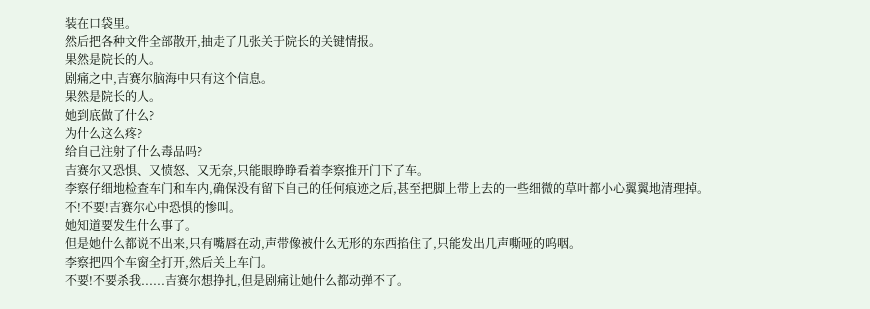装在口袋里。
然后把各种文件全部散开,抽走了几张关于院长的关键情报。
果然是院长的人。
剧痛之中,吉赛尔脑海中只有这个信息。
果然是院长的人。
她到底做了什么?
为什么这么疼?
给自己注射了什么毒品吗?
吉赛尔又恐惧、又愤怒、又无奈,只能眼睁睁看着李察推开门下了车。
李察仔细地检查车门和车内,确保没有留下自己的任何痕迹之后,甚至把脚上带上去的一些细微的草叶都小心翼翼地清理掉。
不!不要!吉赛尔心中恐惧的惨叫。
她知道要发生什么事了。
但是她什么都说不出来,只有嘴唇在动,声带像被什么无形的东西掐住了,只能发出几声嘶哑的呜咽。
李察把四个车窗全打开,然后关上车门。
不要!不要杀我......吉赛尔想挣扎,但是剧痛让她什么都动弹不了。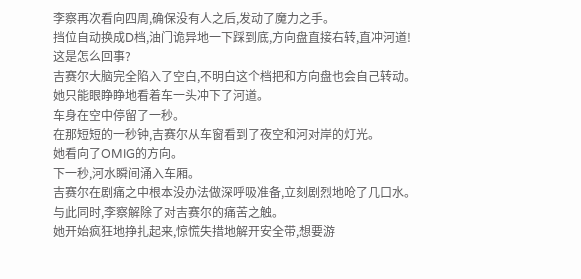李察再次看向四周,确保没有人之后,发动了魔力之手。
挡位自动换成D档,油门诡异地一下踩到底,方向盘直接右转,直冲河道!
这是怎么回事?
吉赛尔大脑完全陷入了空白,不明白这个档把和方向盘也会自己转动。
她只能眼睁睁地看着车一头冲下了河道。
车身在空中停留了一秒。
在那短短的一秒钟,吉赛尔从车窗看到了夜空和河对岸的灯光。
她看向了OMIG的方向。
下一秒,河水瞬间涌入车厢。
吉赛尔在剧痛之中根本没办法做深呼吸准备,立刻剧烈地呛了几口水。
与此同时,李察解除了对吉赛尔的痛苦之触。
她开始疯狂地挣扎起来,惊慌失措地解开安全带,想要游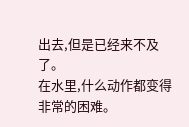出去,但是已经来不及了。
在水里,什么动作都变得非常的困难。